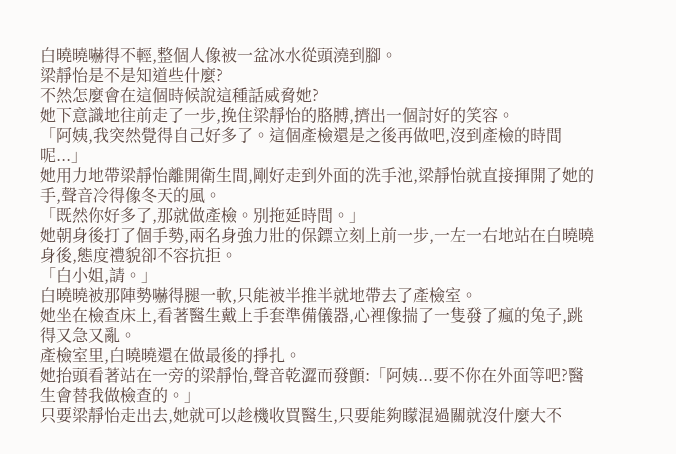白曉曉嚇得不輕,整個人像被一盆冰水從頭澆到腳。
梁靜怡是不是知道些什麼?
不然怎麼會在這個時候說這種話威脅她?
她下意識地往前走了一步,挽住梁靜怡的胳膊,擠出一個討好的笑容。
「阿姨,我突然覺得自己好多了。這個產檢還是之後再做吧,沒到產檢的時間呢...」
她用力地帶梁靜怡離開衛生間,剛好走到外面的洗手池,梁靜怡就直接揮開了她的手,聲音冷得像冬天的風。
「既然你好多了,那就做產檢。別拖延時間。」
她朝身後打了個手勢,兩名身強力壯的保鏢立刻上前一步,一左一右地站在白曉曉身後,態度禮貌卻不容抗拒。
「白小姐,請。」
白曉曉被那陣勢嚇得腿一軟,只能被半推半就地帶去了產檢室。
她坐在檢查床上,看著醫生戴上手套準備儀器,心裡像揣了一隻發了瘋的兔子,跳得又急又亂。
產檢室里,白曉曉還在做最後的掙扎。
她抬頭看著站在一旁的梁靜怡,聲音乾澀而發顫:「阿姨...要不你在外面等吧?醫生會替我做檢查的。」
只要梁靜怡走出去,她就可以趁機收買醫生,只要能夠矇混過關就沒什麼大不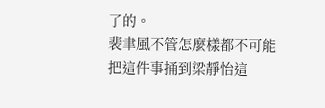了的。
裴聿風不管怎麼樣都不可能把這件事捅到梁靜怡這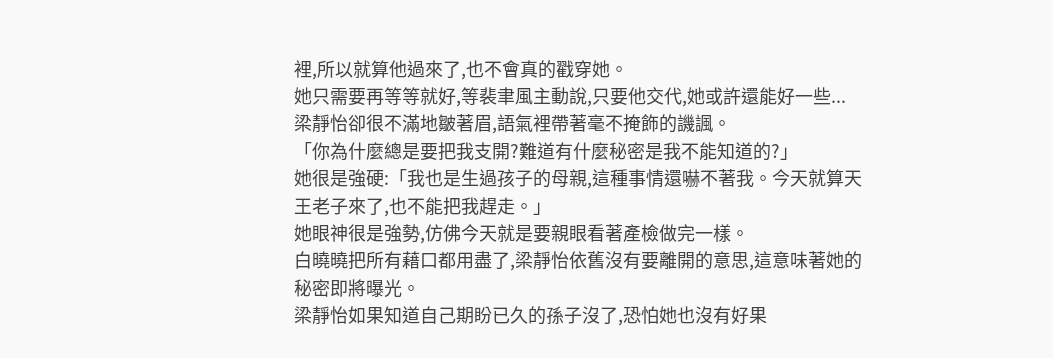裡,所以就算他過來了,也不會真的戳穿她。
她只需要再等等就好,等裴聿風主動說,只要他交代,她或許還能好一些...
梁靜怡卻很不滿地皺著眉,語氣裡帶著毫不掩飾的譏諷。
「你為什麼總是要把我支開?難道有什麼秘密是我不能知道的?」
她很是強硬:「我也是生過孩子的母親,這種事情還嚇不著我。今天就算天王老子來了,也不能把我趕走。」
她眼神很是強勢,仿佛今天就是要親眼看著產檢做完一樣。
白曉曉把所有藉口都用盡了,梁靜怡依舊沒有要離開的意思,這意味著她的秘密即將曝光。
梁靜怡如果知道自己期盼已久的孫子沒了,恐怕她也沒有好果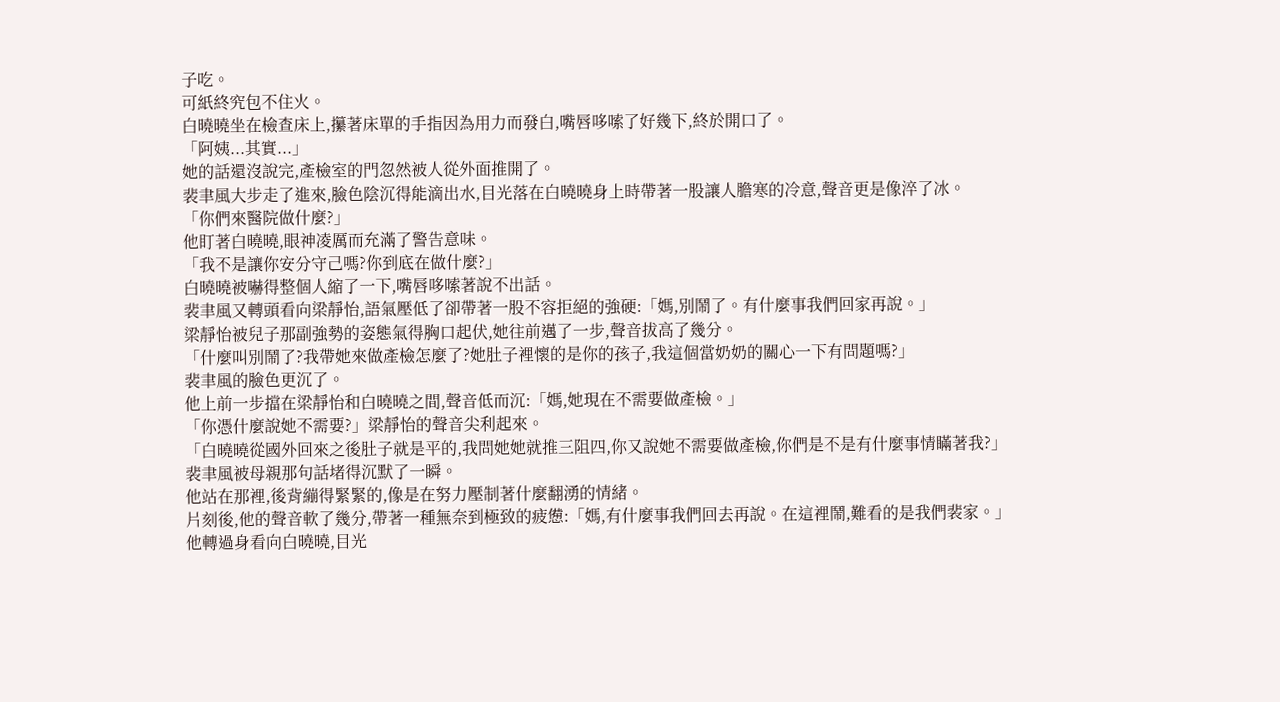子吃。
可紙終究包不住火。
白曉曉坐在檢查床上,攥著床單的手指因為用力而發白,嘴唇哆嗦了好幾下,終於開口了。
「阿姨...其實...」
她的話還沒說完,產檢室的門忽然被人從外面推開了。
裴聿風大步走了進來,臉色陰沉得能滴出水,目光落在白曉曉身上時帶著一股讓人膽寒的冷意,聲音更是像淬了冰。
「你們來醫院做什麼?」
他盯著白曉曉,眼神凌厲而充滿了警告意味。
「我不是讓你安分守己嗎?你到底在做什麼?」
白曉曉被嚇得整個人縮了一下,嘴唇哆嗦著說不出話。
裴聿風又轉頭看向梁靜怡,語氣壓低了卻帶著一股不容拒絕的強硬:「媽,別鬧了。有什麼事我們回家再說。」
梁靜怡被兒子那副強勢的姿態氣得胸口起伏,她往前邁了一步,聲音拔高了幾分。
「什麼叫別鬧了?我帶她來做產檢怎麼了?她肚子裡懷的是你的孩子,我這個當奶奶的關心一下有問題嗎?」
裴聿風的臉色更沉了。
他上前一步擋在梁靜怡和白曉曉之間,聲音低而沉:「媽,她現在不需要做產檢。」
「你憑什麼說她不需要?」梁靜怡的聲音尖利起來。
「白曉曉從國外回來之後肚子就是平的,我問她她就推三阻四,你又說她不需要做產檢,你們是不是有什麼事情瞞著我?」
裴聿風被母親那句話堵得沉默了一瞬。
他站在那裡,後背繃得緊緊的,像是在努力壓制著什麼翻湧的情緒。
片刻後,他的聲音軟了幾分,帶著一種無奈到極致的疲憊:「媽,有什麼事我們回去再說。在這裡鬧,難看的是我們裴家。」
他轉過身看向白曉曉,目光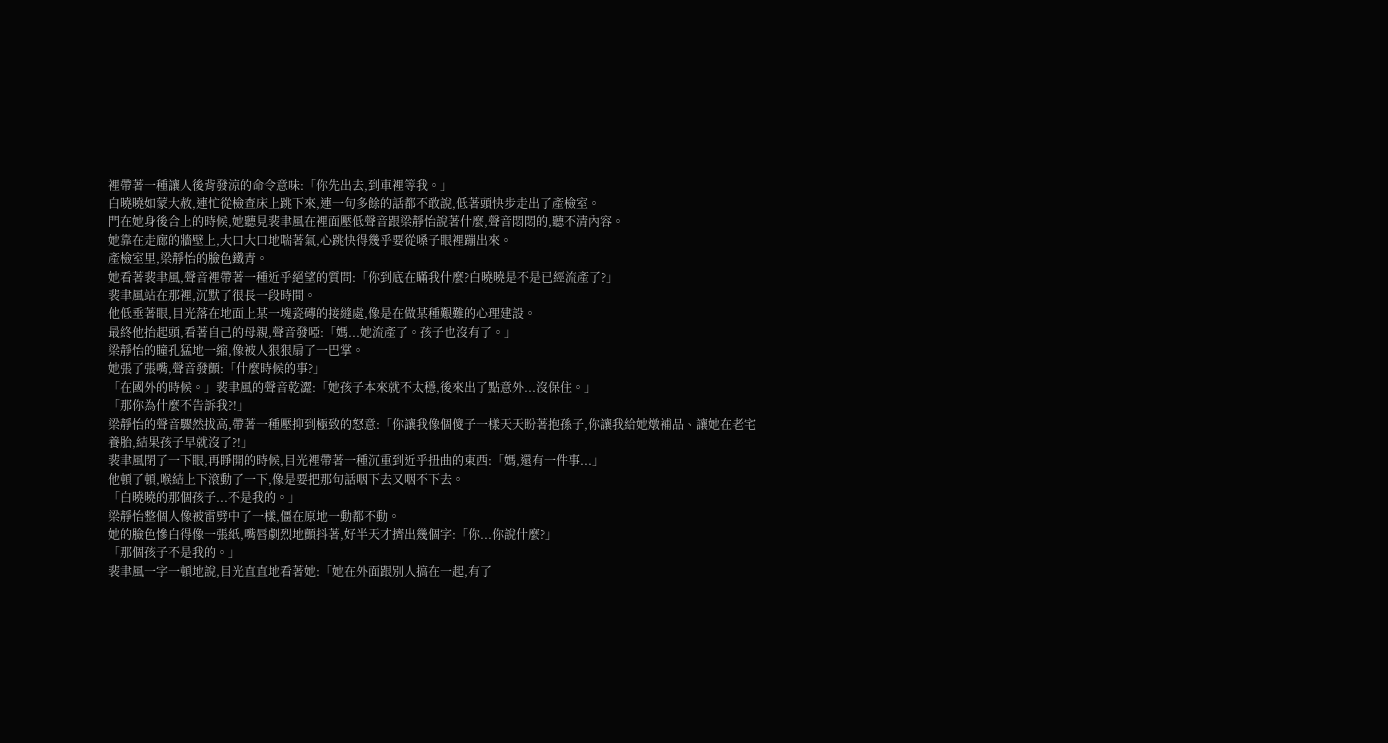裡帶著一種讓人後背發涼的命令意味:「你先出去,到車裡等我。」
白曉曉如蒙大赦,連忙從檢查床上跳下來,連一句多餘的話都不敢說,低著頭快步走出了產檢室。
門在她身後合上的時候,她聽見裴聿風在裡面壓低聲音跟梁靜怡說著什麼,聲音悶悶的,聽不清內容。
她靠在走廊的牆壁上,大口大口地喘著氣,心跳快得幾乎要從嗓子眼裡蹦出來。
產檢室里,梁靜怡的臉色鐵青。
她看著裴聿風,聲音裡帶著一種近乎絕望的質問:「你到底在瞞我什麼?白曉曉是不是已經流產了?」
裴聿風站在那裡,沉默了很長一段時間。
他低垂著眼,目光落在地面上某一塊瓷磚的接縫處,像是在做某種艱難的心理建設。
最終他抬起頭,看著自己的母親,聲音發啞:「媽...她流產了。孩子也沒有了。」
梁靜怡的瞳孔猛地一縮,像被人狠狠扇了一巴掌。
她張了張嘴,聲音發顫:「什麼時候的事?」
「在國外的時候。」裴聿風的聲音乾澀:「她孩子本來就不太穩,後來出了點意外...沒保住。」
「那你為什麼不告訴我?!」
梁靜怡的聲音驟然拔高,帶著一種壓抑到極致的怒意:「你讓我像個傻子一樣天天盼著抱孫子,你讓我給她燉補品、讓她在老宅養胎,結果孩子早就沒了?!」
裴聿風閉了一下眼,再睜開的時候,目光裡帶著一種沉重到近乎扭曲的東西:「媽,還有一件事...」
他頓了頓,喉結上下滾動了一下,像是要把那句話咽下去又咽不下去。
「白曉曉的那個孩子...不是我的。」
梁靜怡整個人像被雷劈中了一樣,僵在原地一動都不動。
她的臉色慘白得像一張紙,嘴唇劇烈地顫抖著,好半天才擠出幾個字:「你...你說什麼?」
「那個孩子不是我的。」
裴聿風一字一頓地說,目光直直地看著她:「她在外面跟別人搞在一起,有了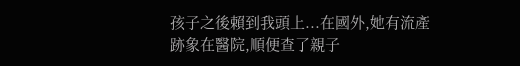孩子之後賴到我頭上...在國外,她有流產跡象在醫院,順便查了親子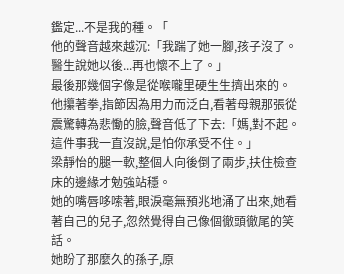鑑定...不是我的種。「
他的聲音越來越沉:「我踹了她一腳,孩子沒了。醫生說她以後...再也懷不上了。」
最後那幾個字像是從喉嚨里硬生生擠出來的。
他攥著拳,指節因為用力而泛白,看著母親那張從震驚轉為悲慟的臉,聲音低了下去:「媽,對不起。這件事我一直沒說,是怕你承受不住。」
梁靜怡的腿一軟,整個人向後倒了兩步,扶住檢查床的邊緣才勉強站穩。
她的嘴唇哆嗦著,眼淚毫無預兆地涌了出來,她看著自己的兒子,忽然覺得自己像個徹頭徹尾的笑話。
她盼了那麼久的孫子,原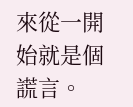來從一開始就是個謊言。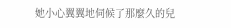她小心翼翼地伺候了那麼久的兒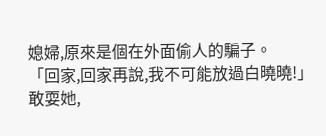媳婦,原來是個在外面偷人的騙子。
「回家,回家再說,我不可能放過白曉曉!」
敢耍她,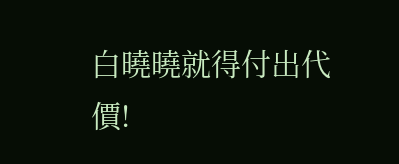白曉曉就得付出代價!